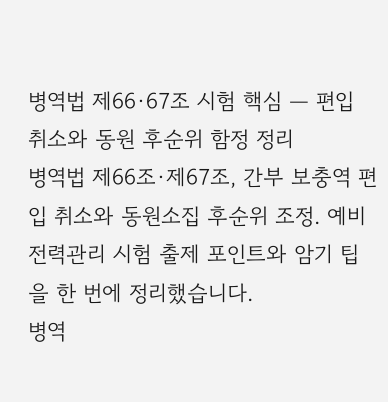병역법 제66·67조 시험 핵심 — 편입 취소와 동원 후순위 함정 정리
병역법 제66조·제67조, 간부 보충역 편입 취소와 동원소집 후순위 조정. 예비전력관리 시험 출제 포인트와 암기 팁을 한 번에 정리했습니다.
병역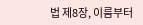법 제8장, 이름부터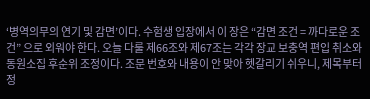‘병역의무의 연기 및 감면’이다. 수험생 입장에서 이 장은 “감면 조건 = 까다로운 조건” 으로 외워야 한다. 오늘 다룰 제66조와 제67조는 각각 장교 보충역 편입 취소와 동원소집 후순위 조정이다. 조문 번호와 내용이 안 맞아 헷갈리기 쉬우니, 제목부터 정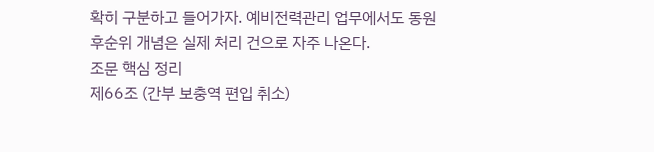확히 구분하고 들어가자. 예비전력관리 업무에서도 동원 후순위 개념은 실제 처리 건으로 자주 나온다.
조문 핵심 정리
제66조 (간부 보충역 편입 취소)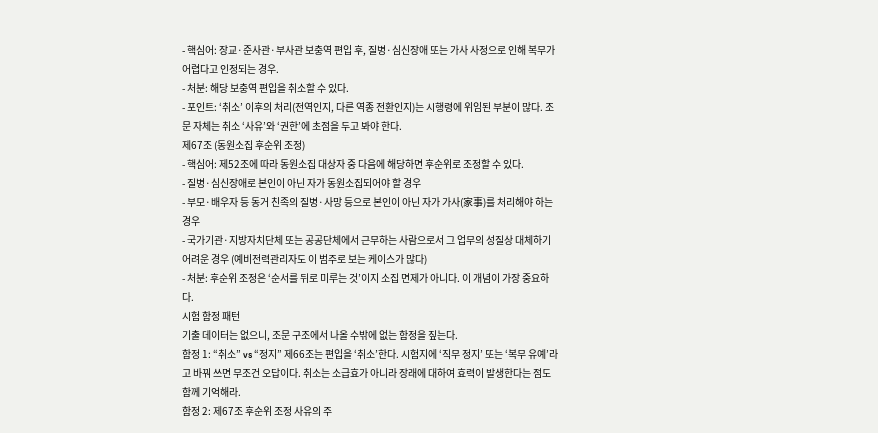- 핵심어: 장교·준사관·부사관 보충역 편입 후, 질병·심신장애 또는 가사 사정으로 인해 복무가 어렵다고 인정되는 경우.
- 처분: 해당 보충역 편입을 취소할 수 있다.
- 포인트: ‘취소’ 이후의 처리(전역인지, 다른 역종 전환인지)는 시행령에 위임된 부분이 많다. 조문 자체는 취소 ‘사유’와 ‘권한’에 초점을 두고 봐야 한다.
제67조 (동원소집 후순위 조정)
- 핵심어: 제52조에 따라 동원소집 대상자 중 다음에 해당하면 후순위로 조정할 수 있다.
- 질병·심신장애로 본인이 아닌 자가 동원소집되어야 할 경우
- 부모·배우자 등 동거 친족의 질병·사망 등으로 본인이 아닌 자가 가사(家事)를 처리해야 하는 경우
- 국가기관·지방자치단체 또는 공공단체에서 근무하는 사람으로서 그 업무의 성질상 대체하기 어려운 경우 (예비전력관리자도 이 범주로 보는 케이스가 많다)
- 처분: 후순위 조정은 ‘순서를 뒤로 미루는 것’이지 소집 면제가 아니다. 이 개념이 가장 중요하다.
시험 함정 패턴
기출 데이터는 없으니, 조문 구조에서 나올 수밖에 없는 함정을 짚는다.
함정 1: “취소” vs “정지” 제66조는 편입을 ‘취소’한다. 시험지에 ‘직무 정지’ 또는 ‘복무 유예’라고 바꿔 쓰면 무조건 오답이다. 취소는 소급효가 아니라 장래에 대하여 효력이 발생한다는 점도 함께 기억해라.
함정 2: 제67조 후순위 조정 사유의 주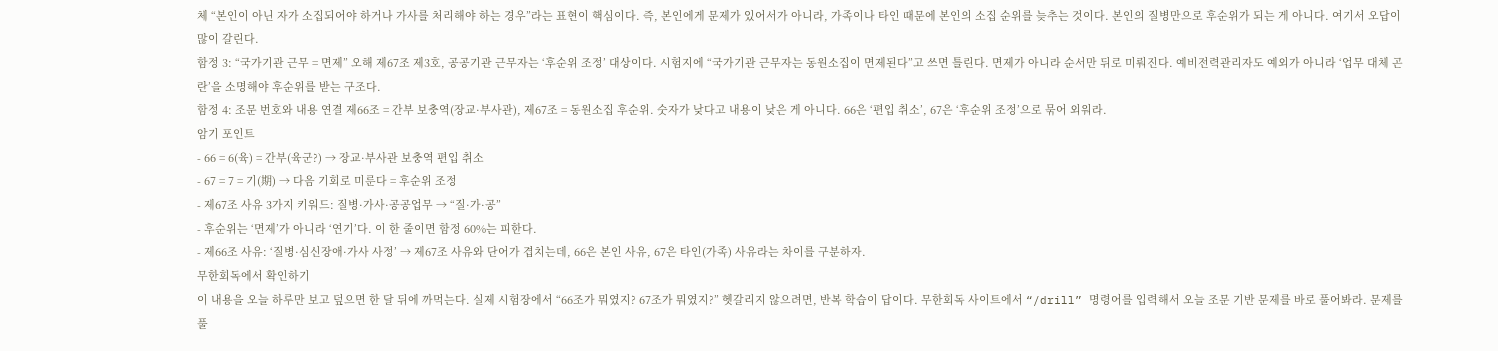체 “본인이 아닌 자가 소집되어야 하거나 가사를 처리해야 하는 경우”라는 표현이 핵심이다. 즉, 본인에게 문제가 있어서가 아니라, 가족이나 타인 때문에 본인의 소집 순위를 늦추는 것이다. 본인의 질병만으로 후순위가 되는 게 아니다. 여기서 오답이 많이 갈린다.
함정 3: “국가기관 근무 = 면제” 오해 제67조 제3호, 공공기관 근무자는 ‘후순위 조정’ 대상이다. 시험지에 “국가기관 근무자는 동원소집이 면제된다”고 쓰면 틀린다. 면제가 아니라 순서만 뒤로 미뤄진다. 예비전력관리자도 예외가 아니라 ‘업무 대체 곤란’을 소명해야 후순위를 받는 구조다.
함정 4: 조문 번호와 내용 연결 제66조 = 간부 보충역(장교·부사관), 제67조 = 동원소집 후순위. 숫자가 낮다고 내용이 낮은 게 아니다. 66은 ‘편입 취소’, 67은 ‘후순위 조정’으로 묶어 외워라.
암기 포인트
- 66 = 6(육) = 간부(육군?) → 장교·부사관 보충역 편입 취소
- 67 = 7 = 기(期) → 다음 기회로 미룬다 = 후순위 조정
- 제67조 사유 3가지 키워드: 질병·가사·공공업무 → “질·가·공”
- 후순위는 ‘면제’가 아니라 ‘연기’다. 이 한 줄이면 함정 60%는 피한다.
- 제66조 사유: ‘질병·심신장애·가사 사정’ → 제67조 사유와 단어가 겹치는데, 66은 본인 사유, 67은 타인(가족) 사유라는 차이를 구분하자.
무한회독에서 확인하기
이 내용을 오늘 하루만 보고 덮으면 한 달 뒤에 까먹는다. 실제 시험장에서 “66조가 뭐였지? 67조가 뭐였지?” 헷갈리지 않으려면, 반복 학습이 답이다. 무한회독 사이트에서 “/drill” 명령어를 입력해서 오늘 조문 기반 문제를 바로 풀어봐라. 문제를 풀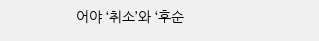어야 ‘취소’와 ‘후순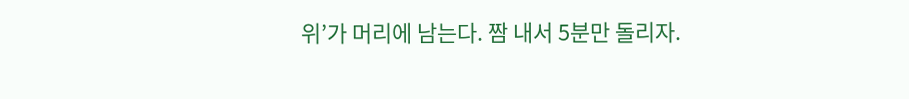위’가 머리에 남는다. 짬 내서 5분만 돌리자.